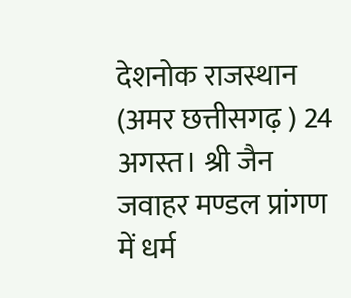देशनोक राजस्थान (अमर छत्तीसगढ़ ) 24 अगस्त। श्री जैन जवाहर मण्डल प्रांगण में धर्म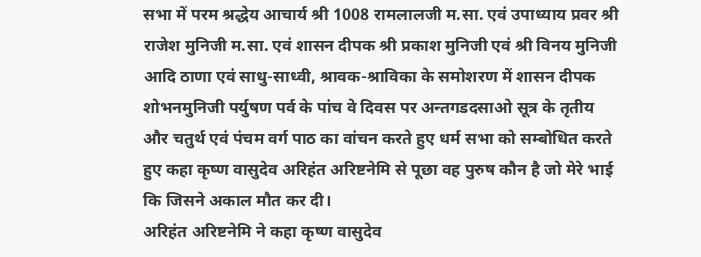सभा में परम श्रद्धेय आचार्य श्री 1008 रामलालजी म.सा. एवं उपाध्याय प्रवर श्री राजेश मुनिजी म.सा. एवं शासन दीपक श्री प्रकाश मुनिजी एवं श्री विनय मुनिजी आदि ठाणा एवं साधु-साध्वी, श्रावक-श्राविका के समोशरण में शासन दीपक शोभनमुनिजी पर्युषण पर्व के पांच वे दिवस पर अन्तगडदसाओ सूत्र के तृतीय और चतुर्थ एवं पंचम वर्ग पाठ का वांचन करते हुए धर्म सभा को सम्बोधित करते हुए कहा कृष्ण वासुदेव अरिहंत अरिष्टनेमि से पूछा वह पुरुष कौन है जो मेरे भाई कि जिसने अकाल मौत कर दी।
अरिहंत अरिष्टनेमि ने कहा कृष्ण वासुदेव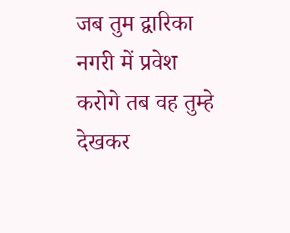जब तुम द्वारिका नगरी में प्रवेश करोगे तब वह तुम्हे देखकर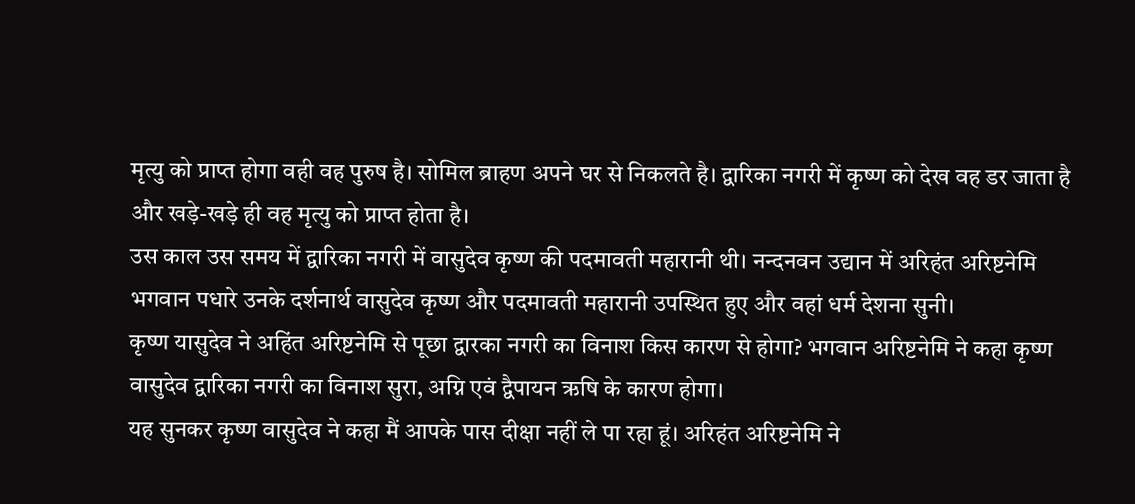मृत्यु को प्राप्त होगा वही वह पुरुष है। सोमिल ब्राहण अपने घर से निकलते है। द्वारिका नगरी में कृष्ण को देख वह डर जाता है और खड़े-खड़े ही वह मृत्यु को प्राप्त होता है।
उस काल उस समय में द्वारिका नगरी में वासुदेव कृष्ण की पदमावती महारानी थी। नन्दनवन उद्यान में अरिहंत अरिष्टनेमि भगवान पधारे उनके दर्शनार्थ वासुदेव कृष्ण और पदमावती महारानी उपस्थित हुए और वहां धर्म देशना सुनी।
कृष्ण यासुदेव ने अहिंत अरिष्टनेमि से पूछा द्वारका नगरी का विनाश किस कारण से होगा? भगवान अरिष्टनेमि ने कहा कृष्ण वासुदेव द्वारिका नगरी का विनाश सुरा, अग्नि एवं द्वैपायन ऋषि के कारण होगा।
यह सुनकर कृष्ण वासुदेव ने कहा मैं आपके पास दीक्षा नहीं ले पा रहा हूं। अरिहंत अरिष्टनेमि ने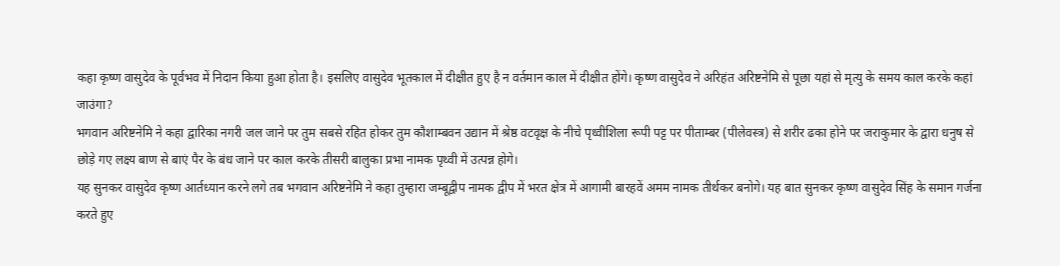कहा कृष्ण वासुदेव के पूर्वभव में निदान किया हुआ होता है। इसलिए वासुदेव भूतकाल में दीक्षीत हुए है न वर्तमान काल में दीक्षीत होंगे। कृष्ण वासुदेव ने अरिहंत अरिष्टनेमि से पूछा यहां से मृत्यु के समय काल करके कहां जाउंगा?
भगवान अरिष्टनेमि ने कहा द्वारिका नगरी जल जाने पर तुम सबसे रहित होकर तुम कौशाम्बवन उद्यान में श्रेष्ठ वटवृक्ष के नीचे पृथ्वीशिला रूपी पट्ट पर पीताम्बर (पीलेवस्त्र) से शरीर ढका होने पर जराकुमार के द्वारा धनुष से छोड़े गए लक्ष्य बाण से बाएं पैर के बंध जाने पर काल करके तीसरी बालुका प्रभा नामक पृथ्वी में उत्पन्न होगे।
यह सुनकर वासुदेव कृष्ण आर्तध्यान करने लगे तब भगवान अरिष्टनेमि ने कहा तुम्हारा जम्बूद्वीप नामक द्वीप में भरत क्षेत्र में आगामी बारहवें अमम नामक तीर्थकर बनोगे। यह बात सुनकर कृष्ण वासुदेव सिंह के समान गर्जना करते हुए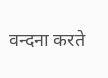वन्दना करते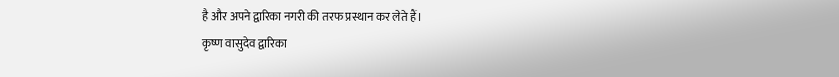है और अपने द्वारिका नगरी की तरफ प्रस्थान कर लेते हैं।
कृष्ण वासुदेव द्वारिका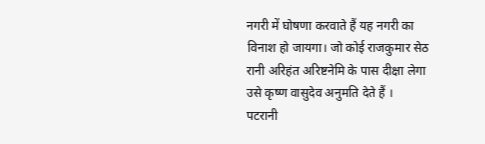नगरी में घोषणा करवाते हैं यह नगरी का विनाश हो जायगा। जो कोई राजकुमार सेठ रानी अरिहंत अरिष्टनेमि के पास दीक्षा लेगा उसे कृष्ण वासुदेव अनुमति देते हैं ।
पटरानी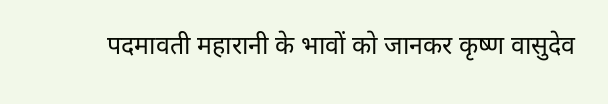पदमावती महारानी के भावों को जानकर कृष्ण वासुदेव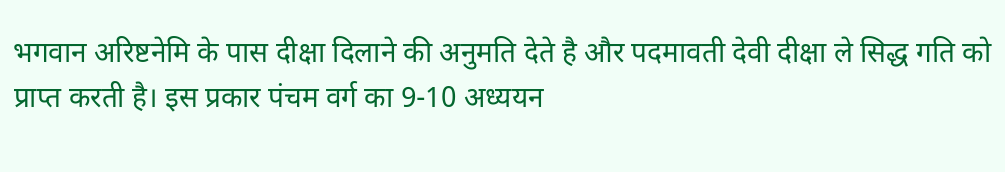भगवान अरिष्टनेमि के पास दीक्षा दिलाने की अनुमति देते है और पदमावती देवी दीक्षा ले सिद्ध गति को प्राप्त करती है। इस प्रकार पंचम वर्ग का 9-10 अध्ययन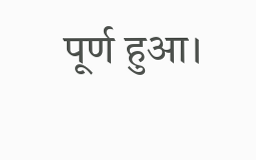पूर्ण हुआ।